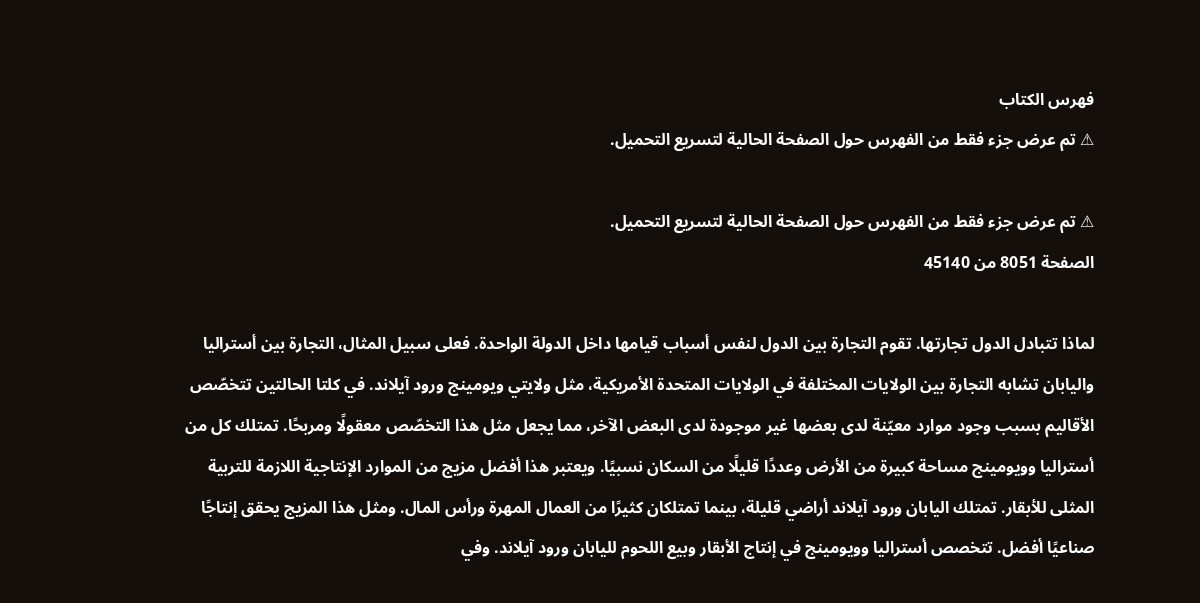فهرس الكتاب
⚠ تم عرض جزء فقط من الفهرس حول الصفحة الحالية لتسريع التحميل.

⚠ تم عرض جزء فقط من الفهرس حول الصفحة الحالية لتسريع التحميل.
الصفحة 8051 من 45140

لماذا تتبادل الدول تجارتها. تقوم التجارة بين الدول لنفس أسباب قيامها داخل الدولة الواحدة. فعلى سبيل المثال، التجارة بين أستراليا واليابان تشابه التجارة بين الولايات المختلفة في الولايات المتحدة الأمريكية، مثل ولايتي ويومينج ورود آيلاند. في كلتا الحالتين تتخصّص الأقاليم بسبب وجود موارد معيّنة لدى بعضها غير موجودة لدى البعض الآخر، مما يجعل مثل هذا التخصّص معقولًا ومربحًا. تمتلك كل من أستراليا وويومينج مساحة كبيرة من الأرض وعددًا قليلًا من السكان نسبيًا. ويعتبر هذا أفضل مزيج من الموارد الإنتاجية اللازمة للتربية المثلى للأبقار. تمتلك اليابان ورود آيلاند أراضي قليلة، بينما تمتلكان كثيرًا من العمال المهرة ورأس المال. ومثل هذا المزيج يحقق إنتاجًا صناعيًا أفضل. تتخصص أستراليا وويومينج في إنتاج الأبقار وبيع اللحوم لليابان ورود آيلاند. وفي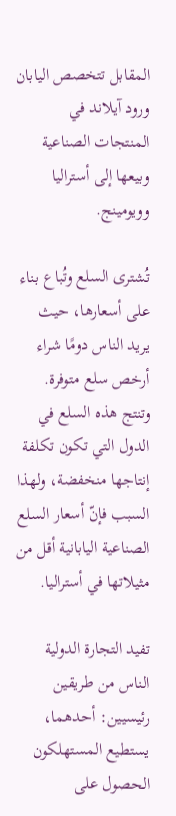المقابل تتخصص اليابان ورود آيلاند في المنتجات الصناعية وبيعها إلى أستراليا وويومينج.

تُشترى السلع وتُباع بناء على أسعارها، حيث يريد الناس دومًا شراء أرخص سلع متوفرة. وتنتج هذه السلع في الدول التي تكون تكلفة إنتاجها منخفضة، ولهذا السبب فإنّ أسعار السلع الصناعية اليابانية أقل من مثيلاتها في أستراليا.

تفيد التجارة الدولية الناس من طريقين رئيسيين: أحدهما، يستطيع المستهلكون الحصول على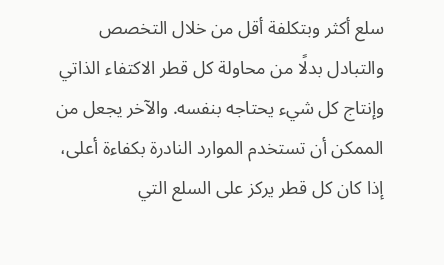سلع أكثر وبتكلفة أقل من خلال التخصص والتبادل بدلًا من محاولة كل قطر الاكتفاء الذاتي وإنتاج كل شيء يحتاجه بنفسه. والآخر يجعل من الممكن أن تستخدم الموارد النادرة بكفاءة أعلى، إذا كان كل قطر يركز على السلع التي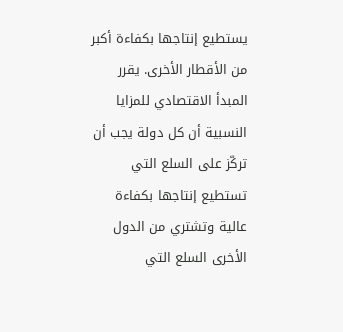يستطيع إنتاجها بكفاءة أكبر من الأقطار الأخرى. يقرر المبدأ الاقتصادي للمزايا النسبية أن كل دولة يجب أن تركّز على السلع التي تستطيع إنتاجها بكفاءة عالية وتشتري من الدول الأخرى السلع التي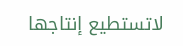لاتستطيع إنتاجها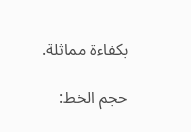بكفاءة مماثلة.

حجم الخط: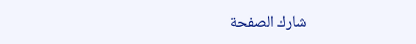شارك الصفحة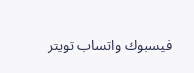فيسبوك واتساب تويتر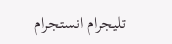تليجرام انستجرام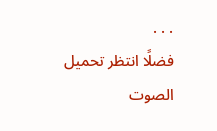. . .
فضلًا انتظر تحميل الصوت